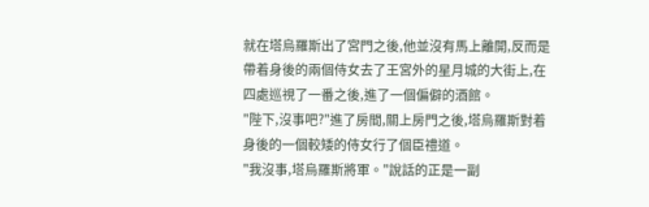就在塔烏羅斯出了宮門之後,他並沒有馬上離開,反而是帶着身後的兩個侍女去了王宮外的星月城的大街上,在四處巡視了一番之後,進了一個偏僻的酒館。
"陛下,沒事吧?"進了房間,關上房門之後,塔烏羅斯對着身後的一個較矮的侍女行了個臣禮道。
"我沒事,塔烏羅斯將軍。"說話的正是一副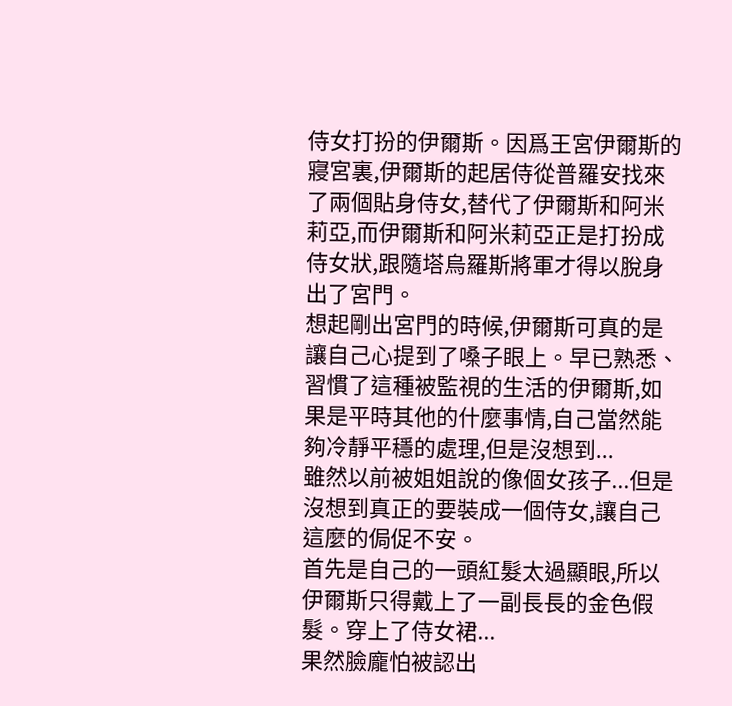侍女打扮的伊爾斯。因爲王宮伊爾斯的寢宮裏,伊爾斯的起居侍從普羅安找來了兩個貼身侍女,替代了伊爾斯和阿米莉亞,而伊爾斯和阿米莉亞正是打扮成侍女狀,跟隨塔烏羅斯將軍才得以脫身出了宮門。
想起剛出宮門的時候,伊爾斯可真的是讓自己心提到了嗓子眼上。早已熟悉、習慣了這種被監視的生活的伊爾斯,如果是平時其他的什麼事情,自己當然能夠冷靜平穩的處理,但是沒想到...
雖然以前被姐姐說的像個女孩子...但是沒想到真正的要裝成一個侍女,讓自己這麼的侷促不安。
首先是自己的一頭紅髮太過顯眼,所以伊爾斯只得戴上了一副長長的金色假髮。穿上了侍女裙...
果然臉龐怕被認出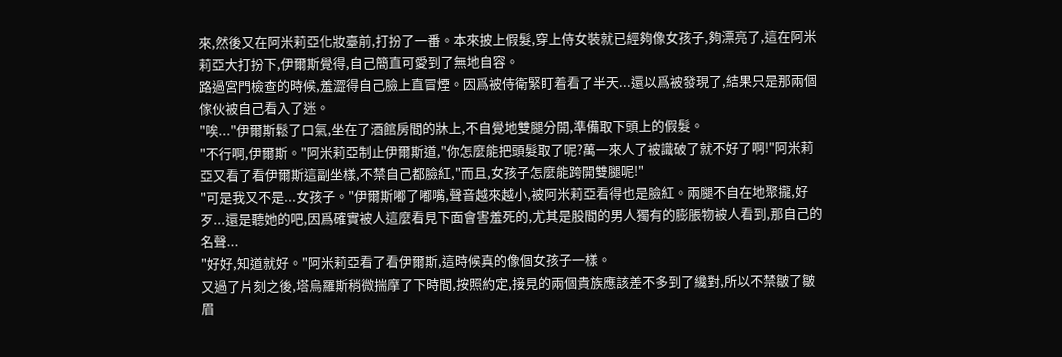來,然後又在阿米莉亞化妝臺前,打扮了一番。本來披上假髮,穿上侍女裝就已經夠像女孩子,夠漂亮了,這在阿米莉亞大打扮下,伊爾斯覺得,自己簡直可愛到了無地自容。
路過宮門檢查的時候,羞澀得自己臉上直冒煙。因爲被侍衛緊盯着看了半天...還以爲被發現了,結果只是那兩個傢伙被自己看入了迷。
"唉..."伊爾斯鬆了口氣,坐在了酒館房間的牀上,不自覺地雙腿分開,準備取下頭上的假髮。
"不行啊,伊爾斯。"阿米莉亞制止伊爾斯道,"你怎麼能把頭髮取了呢?萬一來人了被識破了就不好了啊!"阿米莉亞又看了看伊爾斯這副坐樣,不禁自己都臉紅,"而且,女孩子怎麼能跨開雙腿呢!"
"可是我又不是...女孩子。"伊爾斯嘟了嘟嘴,聲音越來越小,被阿米莉亞看得也是臉紅。兩腿不自在地聚攏,好歹...還是聽她的吧,因爲確實被人這麼看見下面會害羞死的,尤其是股間的男人獨有的膨脹物被人看到,那自己的名聲...
"好好,知道就好。"阿米莉亞看了看伊爾斯,這時候真的像個女孩子一樣。
又過了片刻之後,塔烏羅斯稍微揣摩了下時間,按照約定,接見的兩個貴族應該差不多到了纔對,所以不禁皺了皺眉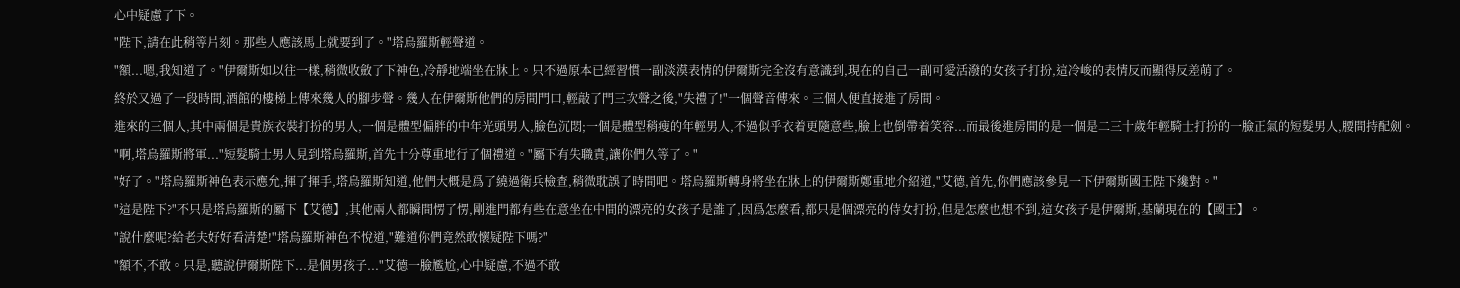心中疑慮了下。
"陛下,請在此稍等片刻。那些人應該馬上就要到了。"塔烏羅斯輕聲道。
"額...嗯,我知道了。"伊爾斯如以往一樣,稍微收斂了下神色,冷靜地端坐在牀上。只不過原本已經習慣一副淡漠表情的伊爾斯完全沒有意識到,現在的自己一副可愛活潑的女孩子打扮,這冷峻的表情反而顯得反差萌了。
終於又過了一段時間,酒館的樓梯上傳來幾人的腳步聲。幾人在伊爾斯他們的房間門口,輕敲了門三次聲之後,"失禮了!"一個聲音傳來。三個人便直接進了房間。
進來的三個人,其中兩個是貴族衣裝打扮的男人,一個是體型偏胖的中年光頭男人,臉色沉悶;一個是體型稍瘦的年輕男人,不過似乎衣着更隨意些,臉上也倒帶着笑容...而最後進房間的是一個是二三十歲年輕騎士打扮的一臉正氣的短髮男人,腰間持配劍。
"啊,塔烏羅斯將軍..."短髮騎士男人見到塔烏羅斯,首先十分尊重地行了個禮道。"屬下有失職責,讓你們久等了。"
"好了。"塔烏羅斯神色表示應允,揮了揮手,塔烏羅斯知道,他們大概是爲了繞過衛兵檢查,稍微耽誤了時間吧。塔烏羅斯轉身將坐在牀上的伊爾斯鄭重地介紹道,"艾德,首先,你們應該參見一下伊爾斯國王陛下纔對。"
"這是陛下?"不只是塔烏羅斯的屬下【艾德】,其他兩人都瞬間愣了愣,剛進門都有些在意坐在中間的漂亮的女孩子是誰了,因爲怎麼看,都只是個漂亮的侍女打扮,但是怎麼也想不到,這女孩子是伊爾斯,基蘭現在的【國王】。
"說什麼呢?給老夫好好看清楚!"塔烏羅斯神色不悅道,"難道你們竟然敢懷疑陛下嗎?"
"額不,不敢。只是,聽說伊爾斯陛下...是個男孩子..."艾德一臉尷尬,心中疑慮,不過不敢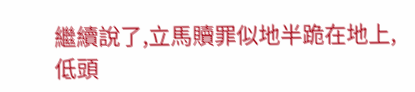繼續說了,立馬贖罪似地半跪在地上,低頭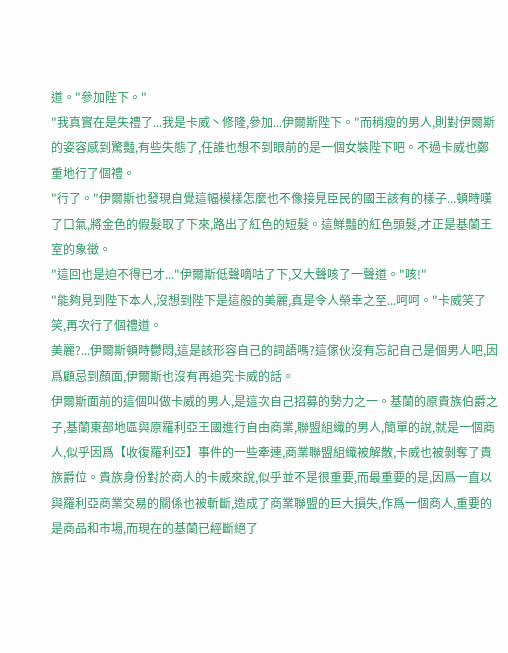道。"參加陛下。"
"我真實在是失禮了...我是卡威丶修隆,參加...伊爾斯陛下。"而稍瘦的男人,則對伊爾斯的姿容感到驚豔,有些失態了,任誰也想不到眼前的是一個女裝陛下吧。不過卡威也鄭重地行了個禮。
"行了。"伊爾斯也發現自覺這幅模樣怎麼也不像接見臣民的國王該有的樣子...頓時嘆了口氣,將金色的假髮取了下來,路出了紅色的短髮。這鮮豔的紅色頭髮,才正是基蘭王室的象徵。
"這回也是迫不得已才..."伊爾斯低聲嘀咕了下,又大聲咳了一聲道。"咳!"
"能夠見到陛下本人,沒想到陛下是這般的美麗,真是令人榮幸之至...呵呵。"卡威笑了笑,再次行了個禮道。
美麗?...伊爾斯頓時鬱悶,這是該形容自己的詞語嗎?這傢伙沒有忘記自己是個男人吧,因爲顧忌到顏面,伊爾斯也沒有再追究卡威的話。
伊爾斯面前的這個叫做卡威的男人,是這次自己招募的勢力之一。基蘭的原貴族伯爵之子,基蘭東部地區與原羅利亞王國進行自由商業,聯盟組織的男人,簡單的說,就是一個商人,似乎因爲【收復羅利亞】事件的一些牽連,商業聯盟組織被解散,卡威也被剝奪了貴族爵位。貴族身份對於商人的卡威來說,似乎並不是很重要,而最重要的是,因爲一直以與羅利亞商業交易的關係也被斬斷,造成了商業聯盟的巨大損失,作爲一個商人,重要的是商品和市場,而現在的基蘭已經斷絕了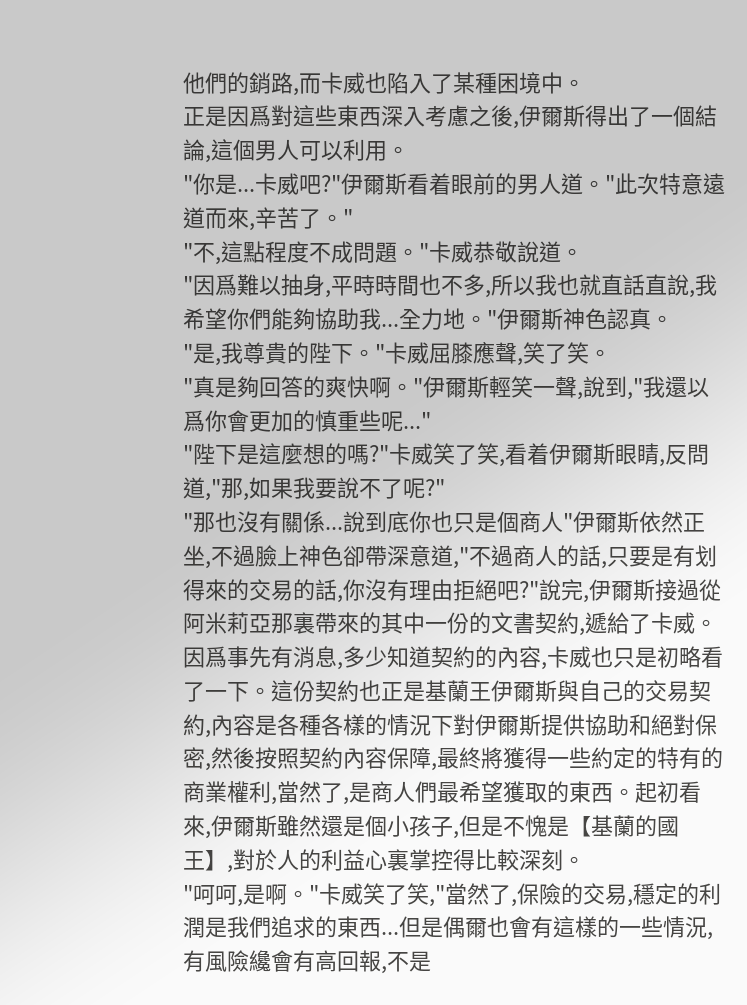他們的銷路,而卡威也陷入了某種困境中。
正是因爲對這些東西深入考慮之後,伊爾斯得出了一個結論,這個男人可以利用。
"你是...卡威吧?"伊爾斯看着眼前的男人道。"此次特意遠道而來,辛苦了。"
"不,這點程度不成問題。"卡威恭敬說道。
"因爲難以抽身,平時時間也不多,所以我也就直話直說,我希望你們能夠協助我...全力地。"伊爾斯神色認真。
"是,我尊貴的陛下。"卡威屈膝應聲,笑了笑。
"真是夠回答的爽快啊。"伊爾斯輕笑一聲,說到,"我還以爲你會更加的慎重些呢..."
"陛下是這麼想的嗎?"卡威笑了笑,看着伊爾斯眼睛,反問道,"那,如果我要說不了呢?"
"那也沒有關係...說到底你也只是個商人"伊爾斯依然正坐,不過臉上神色卻帶深意道,"不過商人的話,只要是有划得來的交易的話,你沒有理由拒絕吧?"說完,伊爾斯接過從阿米莉亞那裏帶來的其中一份的文書契約,遞給了卡威。
因爲事先有消息,多少知道契約的內容,卡威也只是初略看了一下。這份契約也正是基蘭王伊爾斯與自己的交易契約,內容是各種各樣的情況下對伊爾斯提供協助和絕對保密,然後按照契約內容保障,最終將獲得一些約定的特有的商業權利,當然了,是商人們最希望獲取的東西。起初看來,伊爾斯雖然還是個小孩子,但是不愧是【基蘭的國王】,對於人的利益心裏掌控得比較深刻。
"呵呵,是啊。"卡威笑了笑,"當然了,保險的交易,穩定的利潤是我們追求的東西...但是偶爾也會有這樣的一些情況,有風險纔會有高回報,不是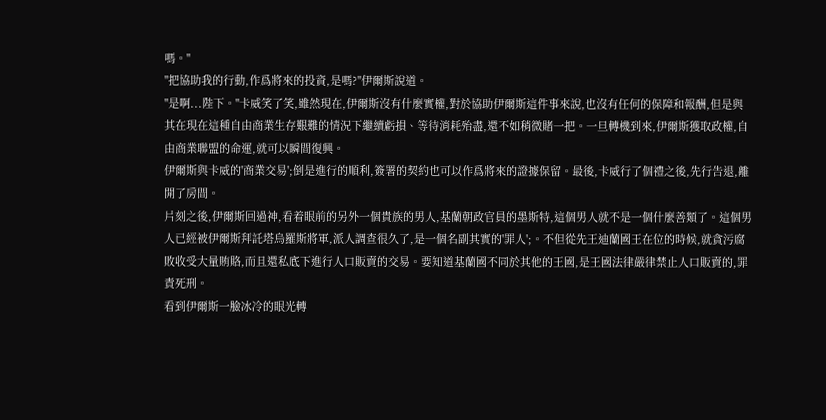嗎。"
"把協助我的行動,作爲將來的投資,是嗎?"伊爾斯說道。
"是啊...陛下。"卡威笑了笑,雖然現在,伊爾斯沒有什麼實權,對於協助伊爾斯這件事來說,也沒有任何的保障和報酬,但是與其在現在這種自由商業生存艱難的情況下繼續虧損、等待消耗殆盡,還不如稍微賭一把。一旦轉機到來,伊爾斯獲取政權,自由商業聯盟的命運,就可以瞬間復興。
伊爾斯與卡威的'商業交易';倒是進行的順利,簽署的契約也可以作爲將來的證據保留。最後,卡威行了個禮之後,先行告退,離開了房間。
片刻之後,伊爾斯回過神,看着眼前的另外一個貴族的男人,基蘭朝政官員的墨斯特,這個男人就不是一個什麼善類了。這個男人已經被伊爾斯拜託塔烏羅斯將軍,派人調查很久了,是一個名副其實的'罪人';。不但從先王迪蘭國王在位的時候,就貪污腐敗收受大量賄賂,而且還私底下進行人口販賣的交易。要知道基蘭國不同於其他的王國,是王國法律嚴律禁止人口販賣的,罪責死刑。
看到伊爾斯一臉冰冷的眼光轉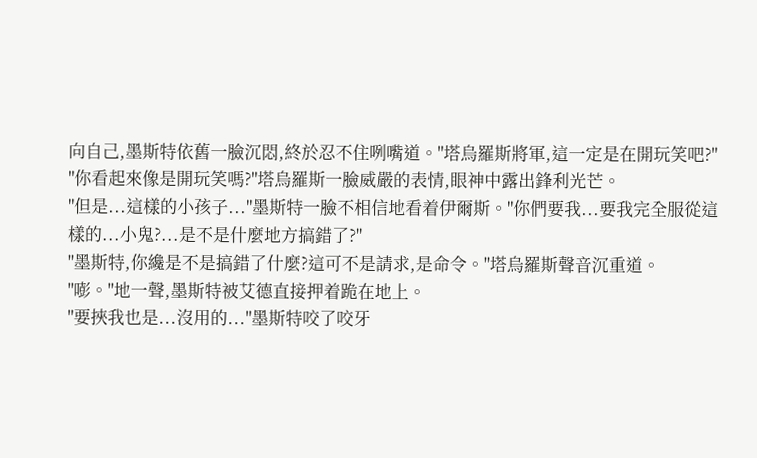向自己,墨斯特依舊一臉沉悶,終於忍不住咧嘴道。"塔烏羅斯將軍,這一定是在開玩笑吧?"
"你看起來像是開玩笑嗎?"塔烏羅斯一臉威嚴的表情,眼神中露出鋒利光芒。
"但是...這樣的小孩子..."墨斯特一臉不相信地看着伊爾斯。"你們要我...要我完全服從這樣的...小鬼?...是不是什麼地方搞錯了?"
"墨斯特,你纔是不是搞錯了什麼?這可不是請求,是命令。"塔烏羅斯聲音沉重道。
"嘭。"地一聲,墨斯特被艾德直接押着跪在地上。
"要挾我也是...沒用的..."墨斯特咬了咬牙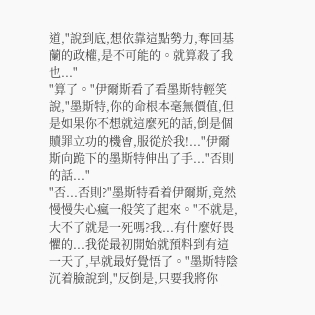道,"說到底,想依靠這點勢力,奪回基蘭的政權,是不可能的。就算殺了我也..."
"算了。"伊爾斯看了看墨斯特輕笑說,"墨斯特,你的命根本毫無價值,但是如果你不想就這麼死的話,倒是個贖罪立功的機會,服從於我!..."伊爾斯向跪下的墨斯特伸出了手..."否則的話..."
"否...否則?"墨斯特看着伊爾斯,竟然慢慢失心瘋一般笑了起來。"不就是,大不了就是一死嗎?我...有什麼好畏懼的...我從最初開始就預料到有這一天了,早就最好覺悟了。"墨斯特陰沉着臉說到,"反倒是,只要我將你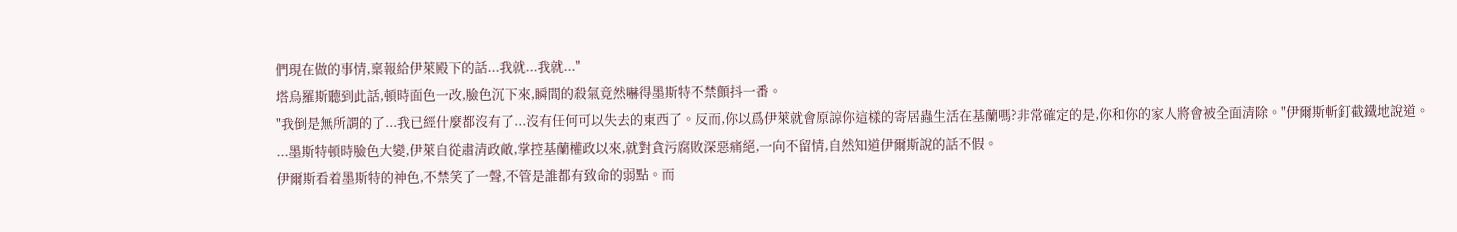們現在做的事情,稟報給伊萊殿下的話...我就...我就..."
塔烏羅斯聽到此話,頓時面色一改,臉色沉下來,瞬間的殺氣竟然嚇得墨斯特不禁顫抖一番。
"我倒是無所謂的了...我已經什麼都沒有了...沒有任何可以失去的東西了。反而,你以爲伊萊就會原諒你這樣的寄居蟲生活在基蘭嗎?非常確定的是,你和你的家人將會被全面清除。"伊爾斯斬釘截鐵地說道。
...墨斯特頓時臉色大變,伊萊自從肅清政敵,掌控基蘭權政以來,就對貪污腐敗深惡痛絕,一向不留情,自然知道伊爾斯說的話不假。
伊爾斯看着墨斯特的神色,不禁笑了一聲,不管是誰都有致命的弱點。而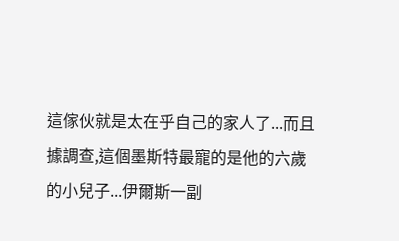這傢伙就是太在乎自己的家人了...而且據調查,這個墨斯特最寵的是他的六歲的小兒子...伊爾斯一副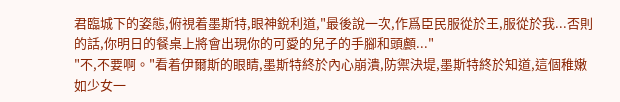君臨城下的姿態,俯視着墨斯特,眼神銳利道,"最後說一次,作爲臣民服從於王,服從於我...否則的話,你明日的餐桌上將會出現你的可愛的兒子的手腳和頭顱..."
"不,不要啊。"看着伊爾斯的眼睛,墨斯特終於內心崩潰,防禦決堤,墨斯特終於知道,這個稚嫩如少女一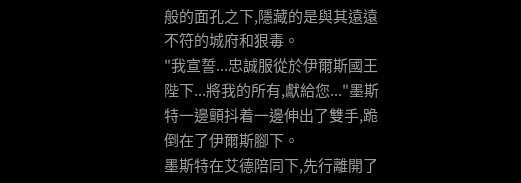般的面孔之下,隱藏的是與其遠遠不符的城府和狠毒。
"我宣誓...忠誠服從於伊爾斯國王陛下...將我的所有,獻給您..."墨斯特一邊顫抖着一邊伸出了雙手,跪倒在了伊爾斯腳下。
墨斯特在艾德陪同下,先行離開了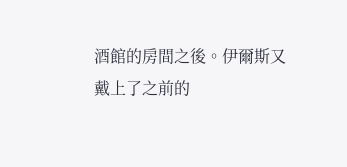酒館的房間之後。伊爾斯又戴上了之前的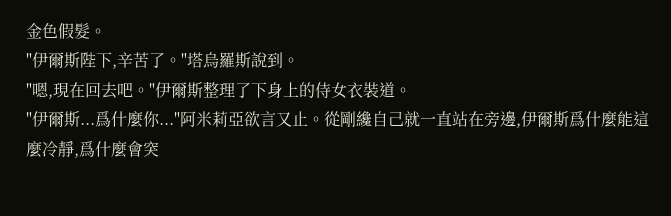金色假髮。
"伊爾斯陛下,辛苦了。"塔烏羅斯說到。
"嗯,現在回去吧。"伊爾斯整理了下身上的侍女衣裝道。
"伊爾斯...爲什麼你..."阿米莉亞欲言又止。從剛纔自己就一直站在旁邊,伊爾斯爲什麼能這麼冷靜,爲什麼會突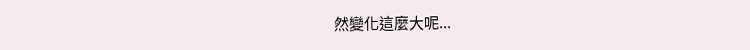然變化這麼大呢...